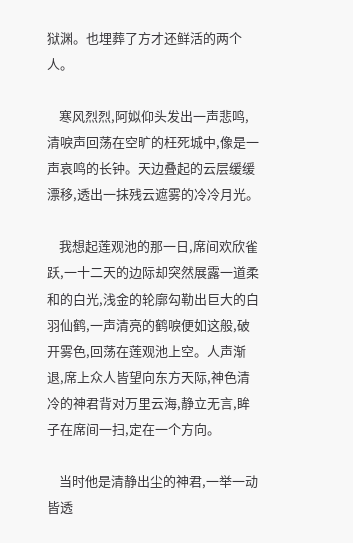狱渊。也埋葬了方才还鲜活的两个人。

    寒风烈烈,阿姒仰头发出一声悲鸣,清唳声回荡在空旷的枉死城中,像是一声哀鸣的长钟。天边叠起的云层缓缓漂移,透出一抹残云遮雾的冷冷月光。

    我想起莲观池的那一日,席间欢欣雀跃,一十二天的边际却突然展露一道柔和的白光,浅金的轮廓勾勒出巨大的白羽仙鹤,一声清亮的鹤唳便如这般,破开雾色,回荡在莲观池上空。人声渐退,席上众人皆望向东方天际,神色清冷的神君背对万里云海,静立无言,眸子在席间一扫,定在一个方向。

    当时他是清静出尘的神君,一举一动皆透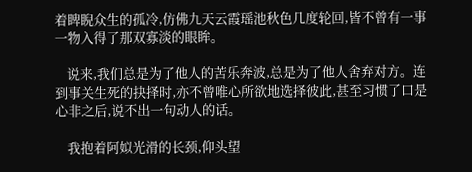着睥睨众生的孤冷,仿佛九天云霞瑶池秋色几度轮回,皆不曾有一事一物入得了那双寡淡的眼眸。

    说来,我们总是为了他人的苦乐奔波,总是为了他人舍弃对方。连到事关生死的抉择时,亦不曾唯心所欲地选择彼此,甚至习惯了口是心非之后,说不出一句动人的话。

    我抱着阿姒光滑的长颈,仰头望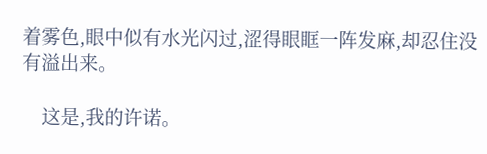着雾色,眼中似有水光闪过,涩得眼眶一阵发麻,却忍住没有溢出来。

    这是,我的许诺。